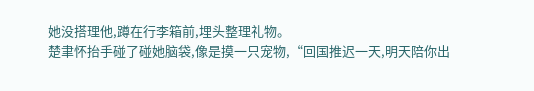她没搭理他,蹲在行李箱前,埋头整理礼物。
楚聿怀抬手碰了碰她脑袋,像是摸一只宠物,“回国推迟一天,明天陪你出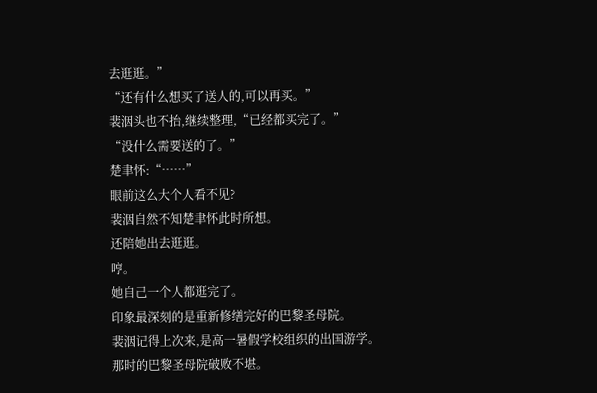去逛逛。”
“还有什么想买了送人的,可以再买。”
裴洇头也不抬,继续整理,“已经都买完了。”
“没什么需要送的了。”
楚聿怀:“……”
眼前这么大个人看不见?
裴洇自然不知楚聿怀此时所想。
还陪她出去逛逛。
哼。
她自己一个人都逛完了。
印象最深刻的是重新修缮完好的巴黎圣母院。
裴洇记得上次来,是高一暑假学校组织的出国游学。
那时的巴黎圣母院破败不堪。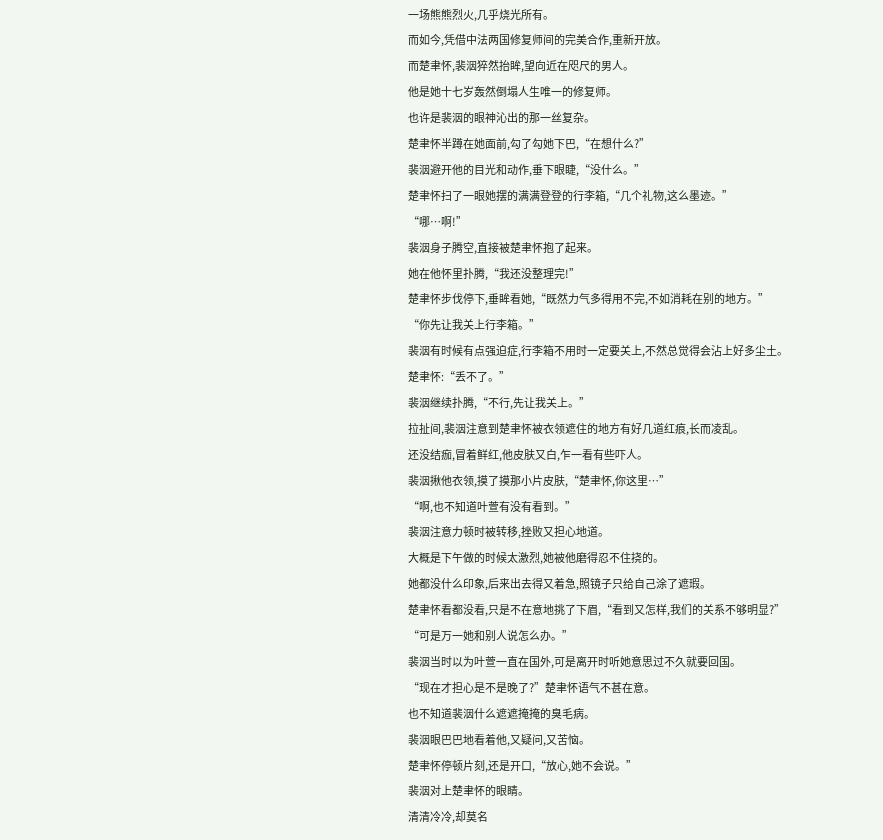一场熊熊烈火,几乎烧光所有。
而如今,凭借中法两国修复师间的完美合作,重新开放。
而楚聿怀,裴洇猝然抬眸,望向近在咫尺的男人。
他是她十七岁轰然倒塌人生唯一的修复师。
也许是裴洇的眼神沁出的那一丝复杂。
楚聿怀半蹲在她面前,勾了勾她下巴,“在想什么?”
裴洇避开他的目光和动作,垂下眼睫,“没什么。”
楚聿怀扫了一眼她摆的满满登登的行李箱,“几个礼物,这么墨迹。”
“哪…啊!”
裴洇身子腾空,直接被楚聿怀抱了起来。
她在他怀里扑腾,“我还没整理完!”
楚聿怀步伐停下,垂眸看她,“既然力气多得用不完,不如消耗在别的地方。”
“你先让我关上行李箱。”
裴洇有时候有点强迫症,行李箱不用时一定要关上,不然总觉得会沾上好多尘土。
楚聿怀:“丢不了。”
裴洇继续扑腾,“不行,先让我关上。”
拉扯间,裴洇注意到楚聿怀被衣领遮住的地方有好几道红痕,长而凌乱。
还没结痂,冒着鲜红,他皮肤又白,乍一看有些吓人。
裴洇揪他衣领,摸了摸那小片皮肤,“楚聿怀,你这里…”
“啊,也不知道叶萱有没有看到。”
裴洇注意力顿时被转移,挫败又担心地道。
大概是下午做的时候太激烈,她被他磨得忍不住挠的。
她都没什么印象,后来出去得又着急,照镜子只给自己涂了遮瑕。
楚聿怀看都没看,只是不在意地挑了下眉,“看到又怎样,我们的关系不够明显?”
“可是万一她和别人说怎么办。”
裴洇当时以为叶萱一直在国外,可是离开时听她意思过不久就要回国。
“现在才担心是不是晚了?”楚聿怀语气不甚在意。
也不知道裴洇什么遮遮掩掩的臭毛病。
裴洇眼巴巴地看着他,又疑问,又苦恼。
楚聿怀停顿片刻,还是开口,“放心,她不会说。”
裴洇对上楚聿怀的眼睛。
清清冷冷,却莫名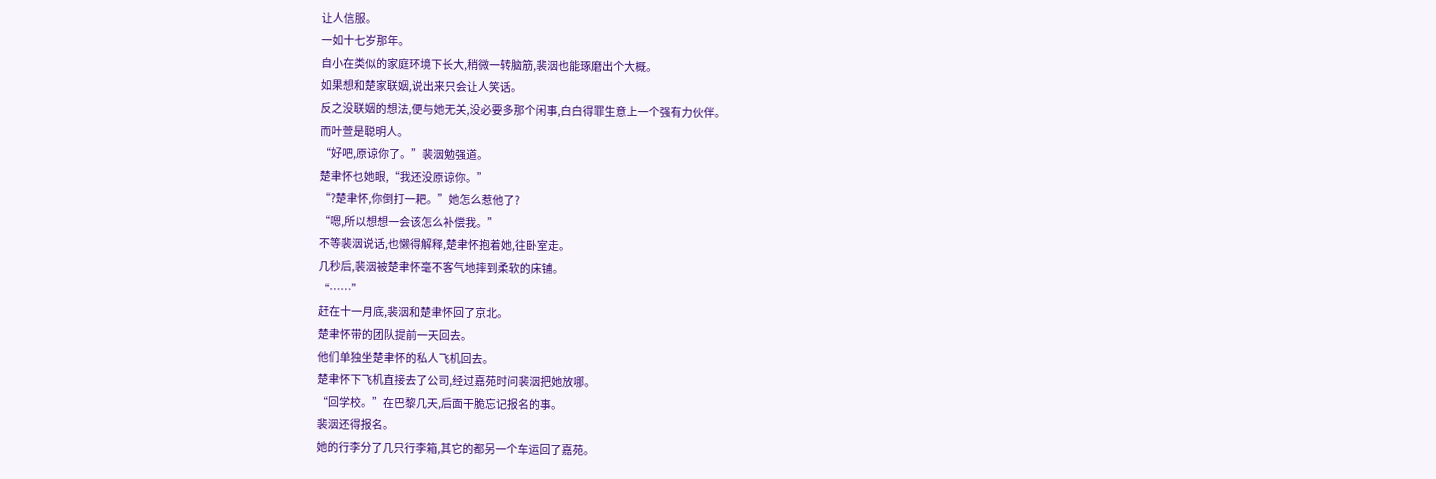让人信服。
一如十七岁那年。
自小在类似的家庭环境下长大,稍微一转脑筋,裴洇也能琢磨出个大概。
如果想和楚家联姻,说出来只会让人笑话。
反之没联姻的想法,便与她无关,没必要多那个闲事,白白得罪生意上一个强有力伙伴。
而叶萱是聪明人。
“好吧,原谅你了。”裴洇勉强道。
楚聿怀乜她眼,“我还没原谅你。”
“?楚聿怀,你倒打一耙。”她怎么惹他了?
“嗯,所以想想一会该怎么补偿我。”
不等裴洇说话,也懒得解释,楚聿怀抱着她,往卧室走。
几秒后,裴洇被楚聿怀毫不客气地摔到柔软的床铺。
“……”
赶在十一月底,裴洇和楚聿怀回了京北。
楚聿怀带的团队提前一天回去。
他们单独坐楚聿怀的私人飞机回去。
楚聿怀下飞机直接去了公司,经过嘉苑时问裴洇把她放哪。
“回学校。”在巴黎几天,后面干脆忘记报名的事。
裴洇还得报名。
她的行李分了几只行李箱,其它的都另一个车运回了嘉苑。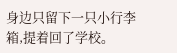身边只留下一只小行李箱,提着回了学校。